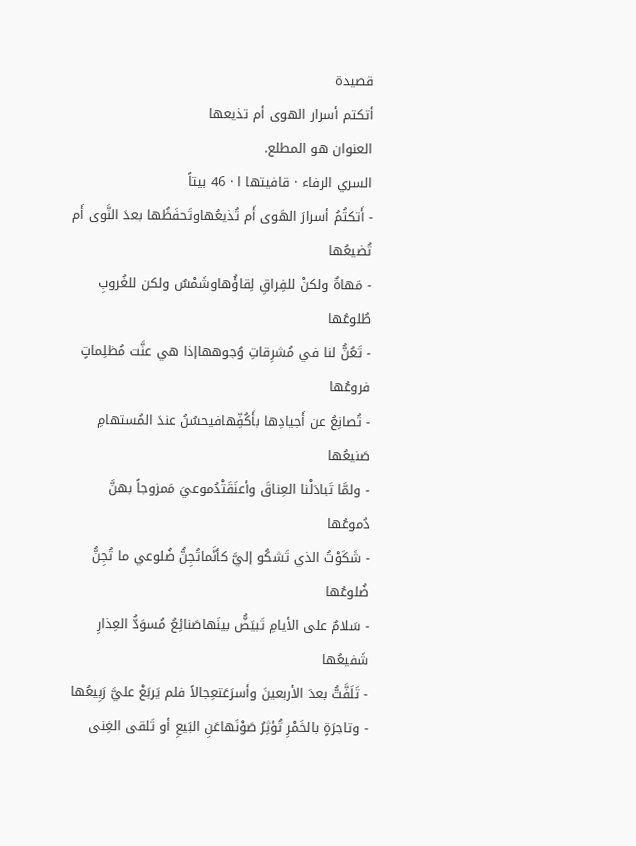قصيدة
أتكتم أسرار الهوى أم تذيعها
العنوان هو المطلع.
السري الرفاء · قافيتها ا · 46 بيتاً
- أَتكتُمُ أسرارَ الهَوى أَم تُذيعُهاوتَحفَظُها بعدَ النَّوى أَم تُضيعُها
- مَهاةٌ ولكنْ للفِراقِ لِقاؤُهاوشَمْسٌ ولكن للغُروبِ طُلوعُها
- تَعُنُّ لنا في مُشرِقاتِ وُجوههاإذا هي عنَّت مُظلِماتٍ فروعُها
- تُصانِعُ عن أَجيادِها بأَكُفِّهافيحسُنُ عندَ المُستهامِ صَنيعُها
- ولمَّا تَبادَلْنا العِناقَ وأعنَقَتْدُموعيَ مَمزوجاً بهنَّ دُموعُها
- شَكَوْتُ الذي تَشكُو إليَّ كأنَّماتُجِنُّ ضُلوعي ما تُجِنُّ ضُلوعُها
- سَلامٌ على الأيامِ تَبيَضُّ بينَهاصَنائِعُ مُسوَدُّ العِذارِ شَفيعُها
- تَلَفَّتُّ بعدَ الأربعينَ وأسرَعَتعِجالاً فلم يَربَعْ عليَّ رَبِيعُها
- وتاجرَةٍ بالخَمْرِ تُؤثِرُ صَوْنَهاعَنِ البَيعِ أو تَلقى الغِنى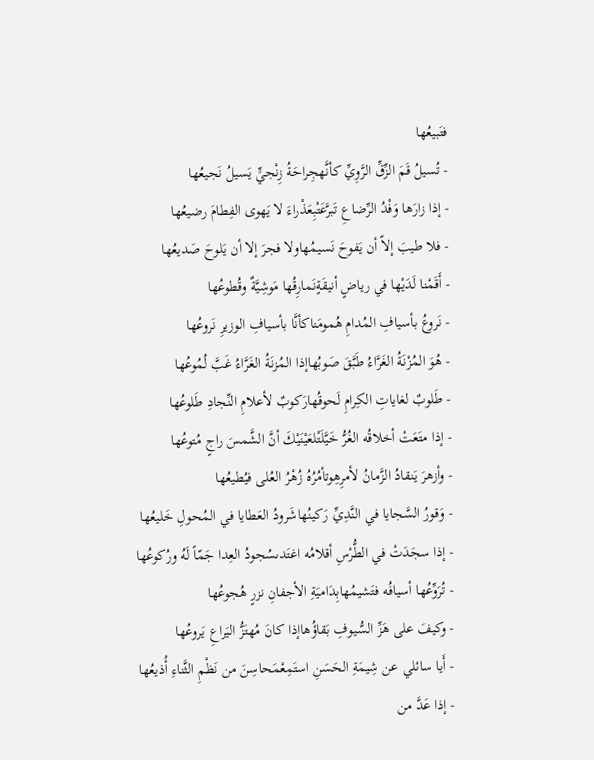فتَبيعُها
- تُسيلُ قَمَ الزِّقِّ الرَّوِيِّ كأنَّهجِراحَةُ زِنْجيٍّ يَسيلُ نَجيعُها
- إذا زارَها وَفْدُ الرِّضاعِ تَبرَّعَتْبِعَذْراءَ لا يَهوى الفِطامَ رضيعُها
- فلا طيبَ إلاّ أن يَفوحَ نَسيمُهاولا فجرَ إلا أن يَلوحَ صَديعُها
- أَقَمْنا لَدَيْها في رياضٍ أنيقَةٍنَمارِقُها مَوشِيَّةٌ وقُطوعُها
- نَروعُ بأسيافِ المُدامِ هُمومَناكأنَّا بأسيافِ الوزيرِ نَروعُها
- هُوَ المُزْنَةُ الغَرَّاءُ طَبَّقَ صَوبُهاإذا المُزنَةُ الغَرَّاءُ غَبَّ لُمُوعُها
- طَلوبٌ لغاياتِ الكِرامِ لَحوقُهارَكوبٌ لأعلامِ النِّجادِ طَلوعُها
- إذا متَعَتْ أخلاقُه الغُرُّ خَيَّلَتْلعَيْنَيْكَ أنَّ الشَّمسَ راجٍ مُتوعُها
- وأزهرَ يَنقادُ الزَّمانُ لأمرِهِوتأمُرُهُ زُهْرُ العُلى فيُطيعُها
- وَقورُ السَّجايا في النَّدِيِّ رَكينُهاشَرودُ العَطايا في المُحولِ خَليعُها
- إذا سجَدَتْ في الطُّرْسِ أقلامُه اغتَدىسُجودُ العِدا جَمّاً لَهُ ورُكوعُها
- تُرَوِّعُها أسيافُه فتَشيمُهابِدَاميَةِ الأجفانِ نزرٍ هُجوعُها
- وكيفَ على هَزِّ السُّيوفِ بَقاؤُهاإذا كانَ مُهتَزُّ اليَراعِ يَروعُها
- أَيا سائلي عن شِيمَةِ الحَسَنِ استَمِعْمَحاسِنَ من نَظْمِ الثَّناءِ أُذيعُها
- إذا عَدَّ من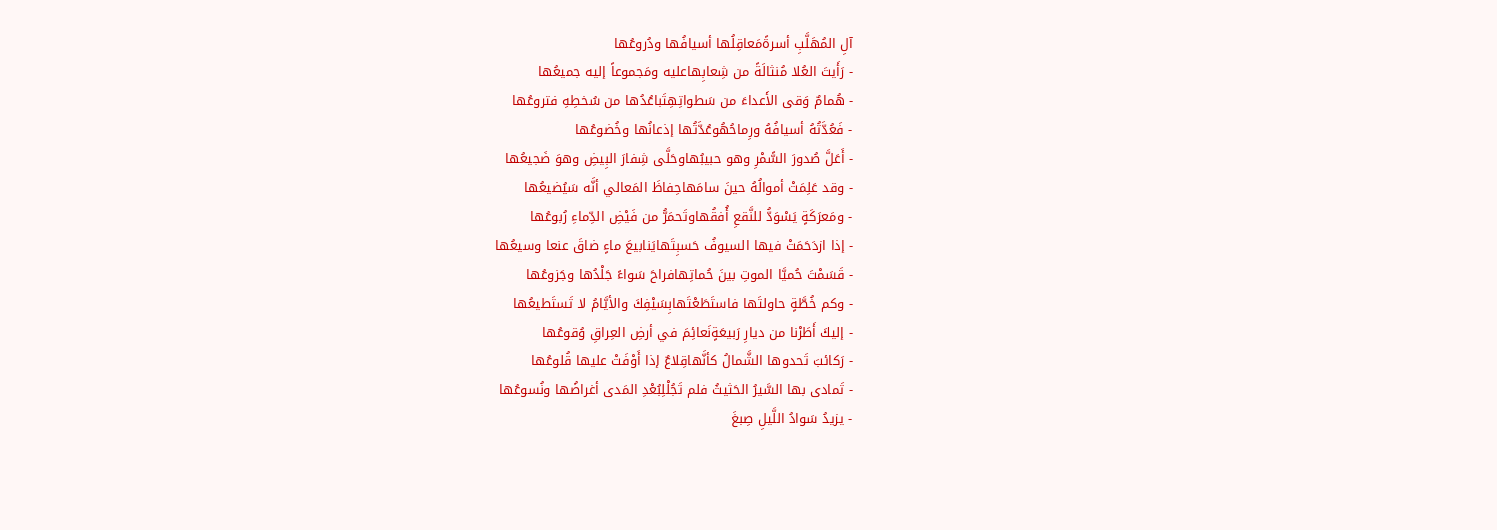آلِ المُهَلَّبِ أسرةًمَعاقِلُها أسيافُها ودُروعُها
- رَأَيتَ العُلا مُنثالَةً من شِعابِهاعليه ومَجموعاً إليه جميعُها
- هُمامٌ وَقى الأَعداءَ من سَطواتِهِتَباعُدُها من سُخطِهِ فتروعُها
- فَعُدَّتُهُ أسيافُهُ ورِماحُهُوعُدَّتُها إذعانُها وخُضوعُها
- أَعَلَّ صُدورَ السًّمْرِ وهو حبيبُهاوحَلَّى شِفارَ البِيضِ وهوَ ضَجيعُها
- وقد عَلِمَتْ أموالُهُ حينَ سامَهاحِفاظَ المَعالي أنَّه سَيُضيعُها
- ومَعرَكَةٍ يَسْوَدُّ للنَّقعِ أُفقُهاوتَحمَرُّ من فَيْضِ الدِّماءِ رُبوعُها
- إذا ازدَحَمَتْ فيها السيوفُ حَسبِتَهايَنابيعَ ماءٍ ضاقَ عنعا وسيعُها
- قَسَمْتَ حُميَّا الموتِ بينَ حُماتِهافراحَ سَواءً جَلْدُها وجَزوعُها
- وكم خُطَّةٍ حاولتَها فاستَطَعْتَهابِسَيْفِكَ والأيَّامُ لا تَستَطيعُها
- إليكَ أَطَرْنا من ديارِ رَبيعَةٍنَعائِمَ في أرضِ العِراقِ وُقوعُها
- رَكائبَ تَحدوها الشَّمالُ كأنَّهاقِلاعٌ إذا أَوْفَتْ عليها قُلوعُها
- تَمادى بها السَّيرُ الحَثيثُ فلم تَجُلْلِبُعْدِ المَدى أغراضُها ونُسوعُها
- يزيدُ سَوادُ اللَّيلِ صِبغَ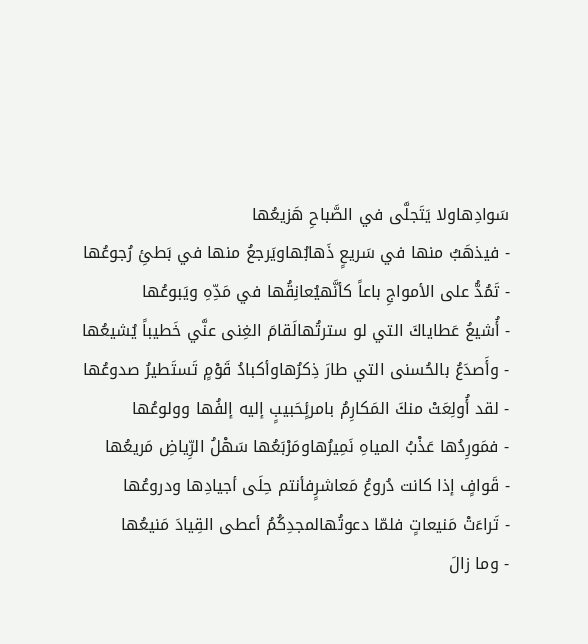سَوادِهاولا يَتَجلَّى في الصَّباحِ هَزيعُها
- فيذهَبُ منها في سَريعٍ ذَهابُهاويَرجعُ منها في بَطئِ رُجوعُها
- تَمُدُّ على الأمواجِ باعاً كأنَّهيُعانِقُها في مَدِّهِ ويَبوعُها
- أُشيعُ عَطاياكَ التي لو سترتُهالَقامَ الغِنى عنَّي خَطيباً يُشيعُها
- وأَصدَعُ بالحُسنى التي طارَ ذِكرُهاوأكبادُ قَوْمٍ تَستَطيرُ صدوعُها
- لقد أُولِعَتْ منكَ المَكارِمُ بامرئٍحَبيبٍ إليه إلفُها وولوعُها
- فمَورِدُها عَذْبُ المياهِ نَمِيرُهاومَرْبَعُها سَهْلُ الرِّياضِ مَريعُها
- قَوافٍ إذا كانت دُروعُ مَعاشرٍفأنتم حِلَى أجيادِها ودروعُها
- تَراءَتْ مَنيعاتٍ فلمّا دعوتُهالمجدِكُمُ أعطى القِيادَ مَنيعُها
- وما زالَ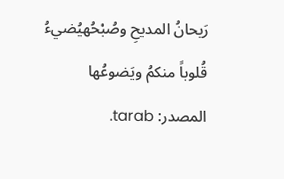رَيحانُ المديحِ وصُبْحُهيُضيءُ قُلوباً منكمُ ويَضوعُها
المصدر: tarab.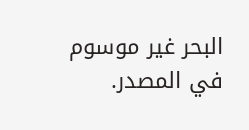البحر غير موسوم في المصدر.